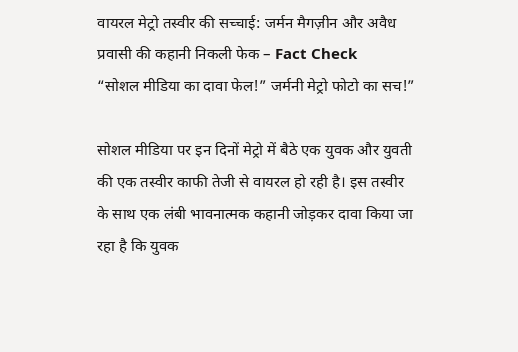वायरल मेट्रो तस्वीर की सच्चाई: जर्मन मैगज़ीन और अवैध प्रवासी की कहानी निकली फेक – Fact Check
“सोशल मीडिया का दावा फेल!” जर्मनी मेट्रो फोटो का सच!”

सोशल मीडिया पर इन दिनों मेट्रो में बैठे एक युवक और युवती की एक तस्वीर काफी तेजी से वायरल हो रही है। इस तस्वीर के साथ एक लंबी भावनात्मक कहानी जोड़कर दावा किया जा रहा है कि युवक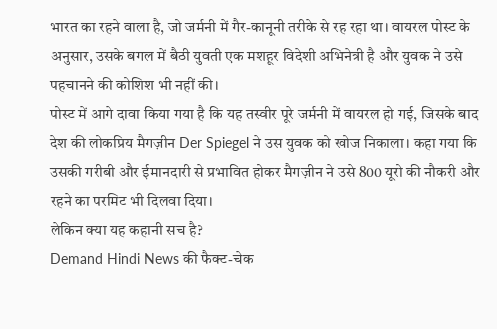भारत का रहने वाला है, जो जर्मनी में गैर-कानूनी तरीके से रह रहा था। वायरल पोस्ट के अनुसार, उसके बगल में बैठी युवती एक मशहूर विदेशी अभिनेत्री है और युवक ने उसे पहचानने की कोशिश भी नहीं की।
पोस्ट में आगे दावा किया गया है कि यह तस्वीर पूरे जर्मनी में वायरल हो गई, जिसके बाद देश की लोकप्रिय मैगज़ीन Der Spiegel ने उस युवक को खोज निकाला। कहा गया कि उसकी गरीबी और ईमानदारी से प्रभावित होकर मैगज़ीन ने उसे 800 यूरो की नौकरी और रहने का परमिट भी दिलवा दिया।
लेकिन क्या यह कहानी सच है?
Demand Hindi News की फैक्ट-चेक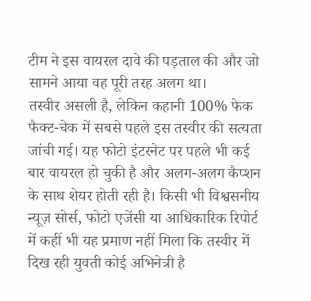टीम ने इस वायरल दावे की पड़ताल की और जो सामने आया वह पूरी तरह अलग था।
तस्वीर असली है, लेकिन कहानी 100% फेक
फैक्ट-चेक में सबसे पहले इस तस्वीर की सत्यता जांची गई। यह फोटो इंटरनेट पर पहले भी कई बार वायरल हो चुकी है और अलग-अलग कैप्शन के साथ शेयर होती रही है। किसी भी विश्वसनीय न्यूज़ सोर्स, फोटो एजेंसी या आधिकारिक रिपोर्ट में कहीं भी यह प्रमाण नहीं मिला कि तस्वीर में दिख रही युवती कोई अभिनेत्री है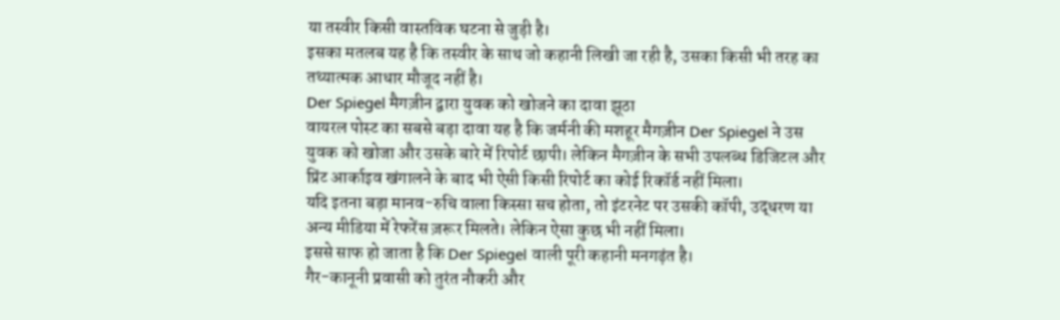या तस्वीर किसी वास्तविक घटना से जुड़ी है।
इसका मतलब यह है कि तस्वीर के साथ जो कहानी लिखी जा रही है, उसका किसी भी तरह का तथ्यात्मक आधार मौजूद नहीं है।
Der Spiegel मैगज़ीन द्वारा युवक को खोजने का दावा झूठा
वायरल पोस्ट का सबसे बड़ा दावा यह है कि जर्मनी की मशहूर मैगज़ीन Der Spiegel ने उस युवक को खोजा और उसके बारे में रिपोर्ट छापी। लेकिन मैगज़ीन के सभी उपलब्ध डिजिटल और प्रिंट आर्काइव खंगालने के बाद भी ऐसी किसी रिपोर्ट का कोई रिकॉर्ड नहीं मिला।
यदि इतना बड़ा मानव-रुचि वाला किस्सा सच होता, तो इंटरनेट पर उसकी कॉपी, उद्धरण या अन्य मीडिया में रेफरेंस ज़रूर मिलते। लेकिन ऐसा कुछ भी नहीं मिला।
इससे साफ हो जाता है कि Der Spiegel वाली पूरी कहानी मनगढ़ंत है।
गैर-कानूनी प्रवासी को तुरंत नौकरी और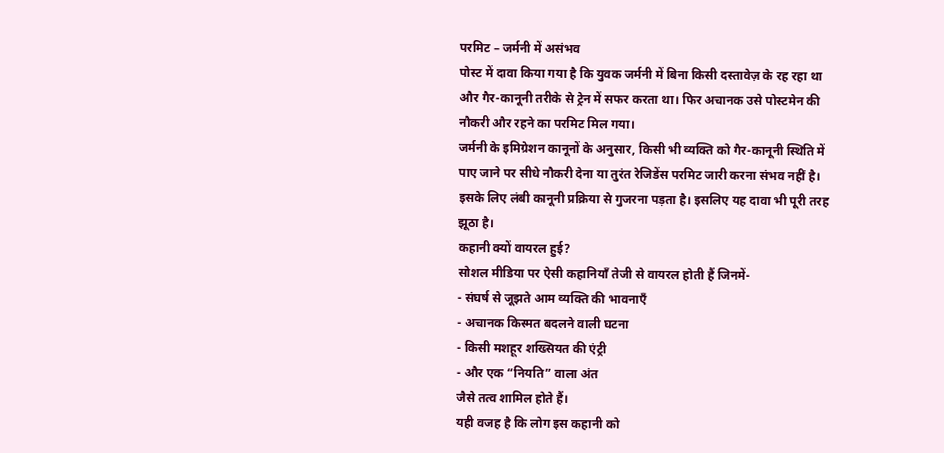परमिट – जर्मनी में असंभव
पोस्ट में दावा किया गया है कि युवक जर्मनी में बिना किसी दस्तावेज़ के रह रहा था और गैर-कानूनी तरीके से ट्रेन में सफर करता था। फिर अचानक उसे पोस्टमेन की नौकरी और रहने का परमिट मिल गया।
जर्मनी के इमिग्रेशन कानूनों के अनुसार, किसी भी व्यक्ति को गैर-कानूनी स्थिति में पाए जाने पर सीधे नौकरी देना या तुरंत रेजिडेंस परमिट जारी करना संभव नहीं है। इसके लिए लंबी कानूनी प्रक्रिया से गुजरना पड़ता है। इसलिए यह दावा भी पूरी तरह झूठा है।
कहानी क्यों वायरल हुई?
सोशल मीडिया पर ऐसी कहानियाँ तेजी से वायरल होती हैं जिनमें-
- संघर्ष से जूझते आम व्यक्ति की भावनाएँ
- अचानक किस्मत बदलने वाली घटना
- किसी मशहूर शख्सियत की एंट्री
- और एक “नियति” वाला अंत
जैसे तत्व शामिल होते हैं।
यही वजह है कि लोग इस कहानी को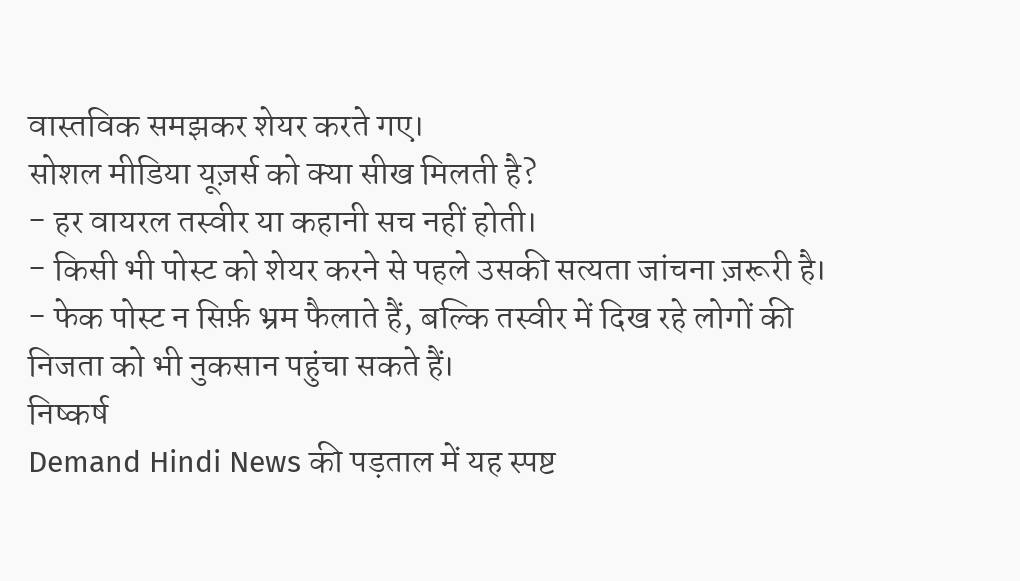वास्तविक समझकर शेयर करते गए।
सोशल मीडिया यूज़र्स को क्या सीख मिलती है?
- हर वायरल तस्वीर या कहानी सच नहीं होती।
- किसी भी पोस्ट को शेयर करने से पहले उसकी सत्यता जांचना ज़रूरी है।
- फेक पोस्ट न सिर्फ़ भ्रम फैलाते हैं, बल्कि तस्वीर में दिख रहे लोगों की निजता को भी नुकसान पहुंचा सकते हैं।
निष्कर्ष
Demand Hindi News की पड़ताल में यह स्पष्ट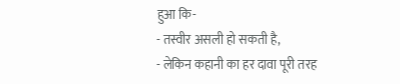हुआ कि-
- तस्वीर असली हो सकती है,
- लेकिन कहानी का हर दावा पूरी तरह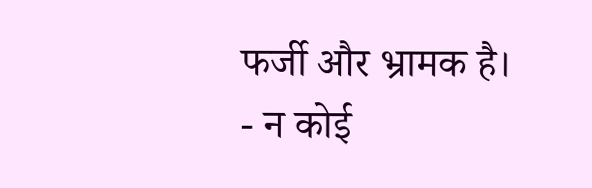फर्जी और भ्रामक है।
- न कोई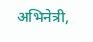अभिनेत्री,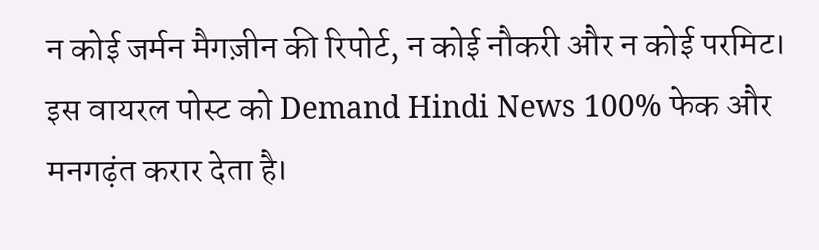न कोई जर्मन मैगज़ीन की रिपोर्ट, न कोई नौकरी और न कोई परमिट।
इस वायरल पोस्ट को Demand Hindi News 100% फेक और मनगढ़ंत करार देता है।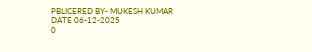PBLICERED BY- MUKESH KUMAR
DATE 06-12-2025
0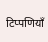टिप्पणियाँ